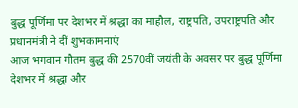बुद्ध पूर्णिमा पर देशभर में श्रद्धा का माहौल, राष्ट्रपति, उपराष्ट्रपति और प्रधानमंत्री ने दीं शुभकामनाएं
आज भगवान गौतम बुद्ध की 2570वीं जयंती के अवसर पर बुद्ध पूर्णिमा देशभर में श्रद्धा और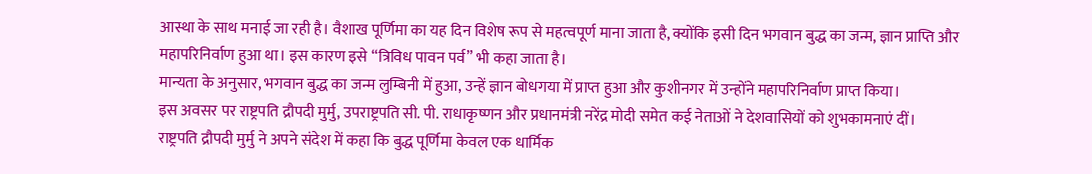आस्था के साथ मनाई जा रही है। वैशाख पूर्णिमा का यह दिन विशेष रूप से महत्वपूर्ण माना जाता है, क्योंकि इसी दिन भगवान बुद्ध का जन्म, ज्ञान प्राप्ति और महापरिनिर्वाण हुआ था। इस कारण इसे “त्रिविध पावन पर्व” भी कहा जाता है।
मान्यता के अनुसार, भगवान बुद्ध का जन्म लुम्बिनी में हुआ, उन्हें ज्ञान बोधगया में प्राप्त हुआ और कुशीनगर में उन्होंने महापरिनिर्वाण प्राप्त किया।
इस अवसर पर राष्ट्रपति द्रौपदी मुर्मु, उपराष्ट्रपति सी. पी. राधाकृष्णन और प्रधानमंत्री नरेंद्र मोदी समेत कई नेताओं ने देशवासियों को शुभकामनाएं दीं।
राष्ट्रपति द्रौपदी मुर्मु ने अपने संदेश में कहा कि बुद्ध पूर्णिमा केवल एक धार्मिक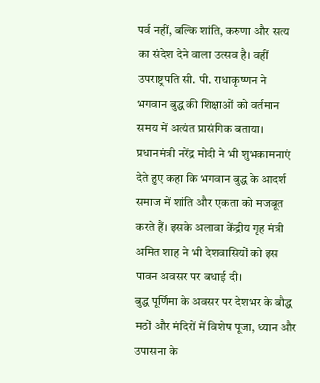पर्व नहीं, बल्कि शांति, करुणा और सत्य का संदेश देने वाला उत्सव है। वहीं उपराष्ट्रपति सी. पी. राधाकृष्णन ने भगवान बुद्ध की शिक्षाओं को वर्तमान समय में अत्यंत प्रासंगिक बताया।
प्रधानमंत्री नरेंद्र मोदी ने भी शुभकामनाएं देते हुए कहा कि भगवान बुद्ध के आदर्श समाज में शांति और एकता को मजबूत करते हैं। इसके अलावा केंद्रीय गृह मंत्री अमित शाह ने भी देशवासियों को इस पावन अवसर पर बधाई दी।
बुद्ध पूर्णिमा के अवसर पर देशभर के बौद्ध मठों और मंदिरों में विशेष पूजा, ध्यान और उपासना के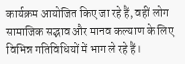कार्यक्रम आयोजित किए जा रहे हैं, वहीं लोग सामाजिक सद्भाव और मानव कल्याण के लिए विभिन्न गतिविधियों में भाग ले रहे हैं।